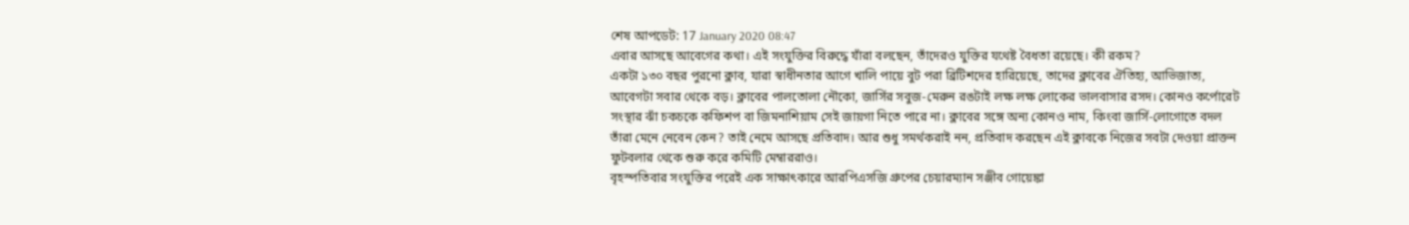শেষ আপডেট: 17 January 2020 08:47
এবার আসছে আবেগের কথা। এই সংযুক্তির বিরুদ্ধে যাঁরা বলছেন, তাঁদেরও যুক্তির যথেষ্ট বৈধতা রয়েছে। কী রকম?
একটা ১৩০ বছর পুরনো ক্লাব, যারা স্বাধীনতার আগে খালি পায়ে বুট পরা ব্রিটিশদের হারিয়েছে, তাদের ক্লাবের ঐতিহ্য, আভিজাত্য, আবেগটা সবার থেকে বড়। ক্লাবের পালতোলা নৌকো, জার্সির সবুজ-মেরুন রঙটাই লক্ষ লক্ষ লোকের ভালবাসার রসদ। কোনও কর্পোরেট সংস্থার ঝাঁ চকচকে কফিশপ বা জিমনাশিয়াম সেই জায়গা নিতে পারে না। ক্লাবের সঙ্গে অন্য কোনও নাম, কিংবা জার্সি-লোগোতে বদল তাঁরা মেনে নেবেন কেন? তাই নেমে আসছে প্রতিবাদ। আর শুধু সমর্থকরাই নন, প্রতিবাদ করছেন এই ক্লাবকে নিজের সবটা দেওয়া প্রাক্তন ফুটবলার থেকে শুরু করে কমিটি মেম্বাররাও।
বৃহস্পতিবার সংযুক্তির পরেই এক সাক্ষাৎকারে আরপিএসজি গ্রুপের চেয়ারম্যান সঞ্জীব গোয়েঙ্কা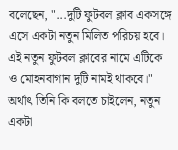বলেছেন, "...দুটি ফুটবল ক্লাব একসঙ্গে এসে একটা নতুন মিলিত পরিচয় হবে। এই নতুন ফুটবল ক্লাবের নামে এটিকে ও মোহনবাগান দুটি নামই থাকবে।" অর্থাৎ তিনি কি বলতে চাইলেন, নতুন একটা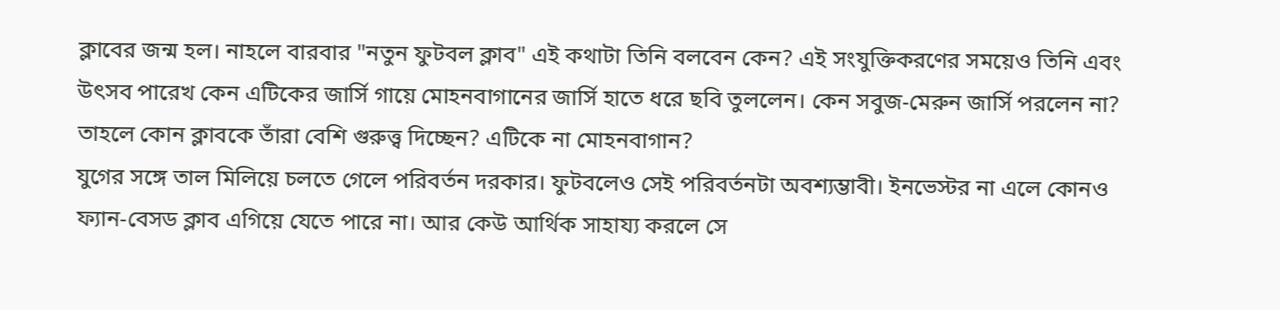ক্লাবের জন্ম হল। নাহলে বারবার "নতুন ফুটবল ক্লাব" এই কথাটা তিনি বলবেন কেন? এই সংযুক্তিকরণের সময়েও তিনি এবং উৎসব পারেখ কেন এটিকের জার্সি গায়ে মোহনবাগানের জার্সি হাতে ধরে ছবি তুললেন। কেন সবুজ-মেরুন জার্সি পরলেন না? তাহলে কোন ক্লাবকে তাঁরা বেশি গুরুত্ত্ব দিচ্ছেন? এটিকে না মোহনবাগান?
যুগের সঙ্গে তাল মিলিয়ে চলতে গেলে পরিবর্তন দরকার। ফুটবলেও সেই পরিবর্তনটা অবশ্যম্ভাবী। ইনভেস্টর না এলে কোনও ফ্যান-বেসড ক্লাব এগিয়ে যেতে পারে না। আর কেউ আর্থিক সাহায্য করলে সে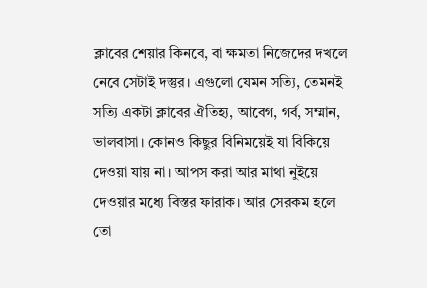ক্লাবের শেয়ার কিনবে, বা ক্ষমতা নিজেদের দখলে নেবে সেটাই দস্তুর। এগুলো যেমন সত্যি, তেমনই সত্যি একটা ক্লাবের ঐতিহ্য, আবেগ, গর্ব, সম্মান, ভালবাসা। কোনও কিছুর বিনিময়েই যা বিকিয়ে দেওয়া যায় না। আপস করা আর মাথা নুইয়ে দেওয়ার মধ্যে বিস্তর ফারাক। আর সেরকম হলে তো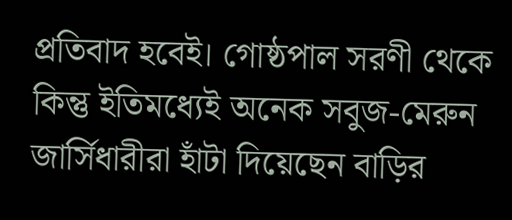প্রতিবাদ হবেই। গোষ্ঠপাল সরণী থেকে কিন্তু ইতিমধ্যেই অনেক সবুজ-মেরুন জার্সিধারীরা হাঁটা দিয়েছেন বাড়ির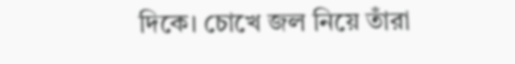দিকে। চোখে জল নিয়ে তাঁরা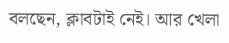বলছেন, ক্লাবটাই নেই। আর খেলা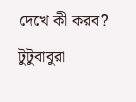দেখে কী করব? টুটুবাবুরা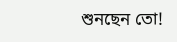শুনছেন তো!